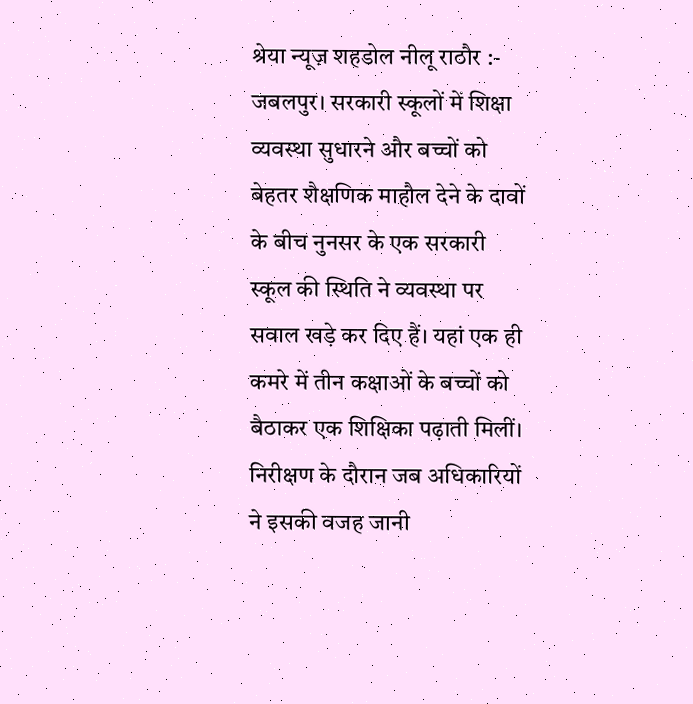श्रेया न्यूज़ शहडोल नीलू राठौर :- जबलपुर। सरकारी स्कूलों में शिक्षा व्यवस्था सुधारने और बच्चों को बेहतर शैक्षणिक माहौल देने के दावों के बीच नुनसर के एक सरकारी स्कूल की स्थिति ने व्यवस्था पर सवाल खड़े कर दिए हैं। यहां एक ही कमरे में तीन कक्षाओं के बच्चों को बैठाकर एक शिक्षिका पढ़ाती मिलीं।
निरीक्षण के दौरान जब अधिकारियों ने इसकी वजह जानी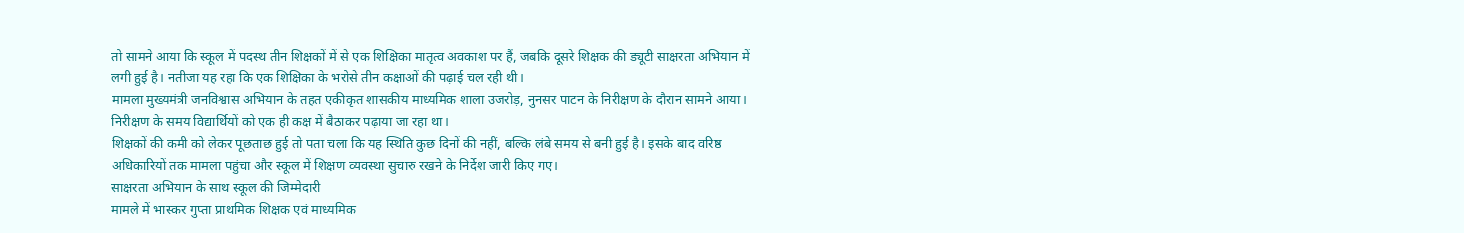तो सामने आया कि स्कूल में पदस्थ तीन शिक्षकों में से एक शिक्षिका मातृत्व अवकाश पर हैं, जबकि दूसरे शिक्षक की ड्यूटी साक्षरता अभियान में लगी हुई है। नतीजा यह रहा कि एक शिक्षिका के भरोसे तीन कक्षाओं की पढ़ाई चल रही थी।
मामला मुख्यमंत्री जनविश्वास अभियान के तहत एकीकृत शासकीय माध्यमिक शाला उजरोड़, नुनसर पाटन के निरीक्षण के दौरान सामने आया। निरीक्षण के समय विद्यार्थियों को एक ही कक्ष में बैठाकर पढ़ाया जा रहा था।
शिक्षकों की कमी को लेकर पूछताछ हुई तो पता चला कि यह स्थिति कुछ दिनों की नहीं, बल्कि लंबे समय से बनी हुई है। इसके बाद वरिष्ठ अधिकारियों तक मामला पहुंचा और स्कूल में शिक्षण व्यवस्था सुचारु रखने के निर्देश जारी किए गए।
साक्षरता अभियान के साथ स्कूल की जिम्मेदारी
मामले में भास्कर गुप्ता प्राथमिक शिक्षक एवं माध्यमिक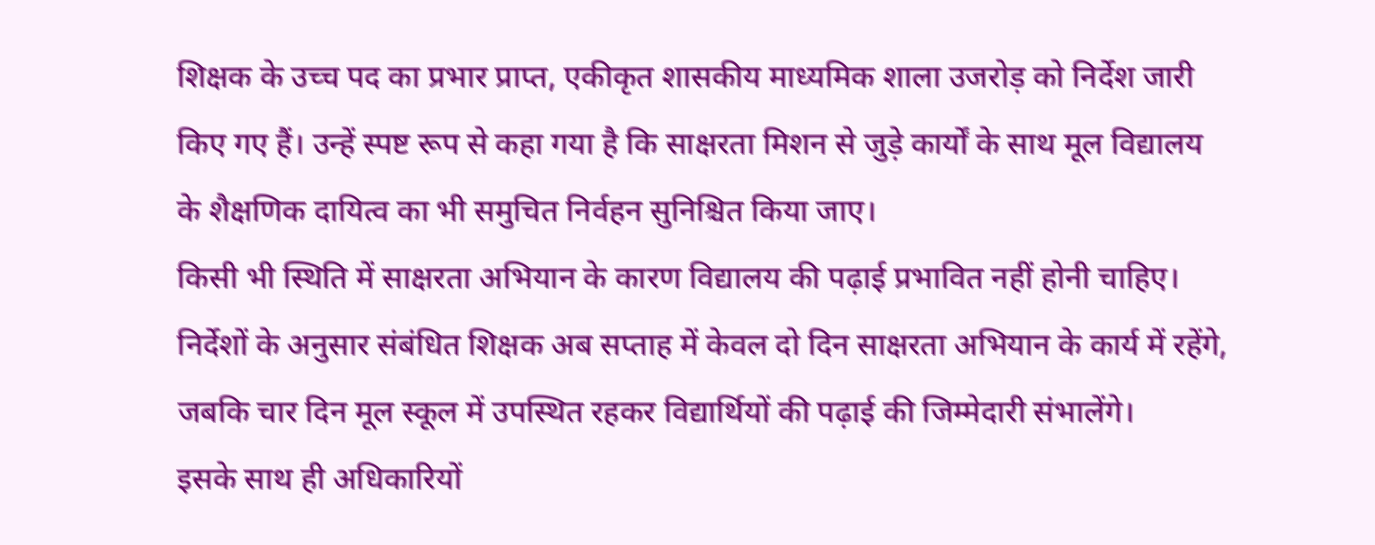शिक्षक के उच्च पद का प्रभार प्राप्त, एकीकृत शासकीय माध्यमिक शाला उजरोड़ को निर्देश जारी किए गए हैं। उन्हें स्पष्ट रूप से कहा गया है कि साक्षरता मिशन से जुड़े कार्यों के साथ मूल विद्यालय के शैक्षणिक दायित्व का भी समुचित निर्वहन सुनिश्चित किया जाए।
किसी भी स्थिति में साक्षरता अभियान के कारण विद्यालय की पढ़ाई प्रभावित नहीं होनी चाहिए। निर्देशों के अनुसार संबंधित शिक्षक अब सप्ताह में केवल दो दिन साक्षरता अभियान के कार्य में रहेंगे, जबकि चार दिन मूल स्कूल में उपस्थित रहकर विद्यार्थियों की पढ़ाई की जिम्मेदारी संभालेंगे।
इसके साथ ही अधिकारियों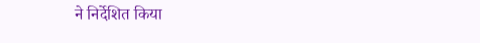ने निर्देशित किया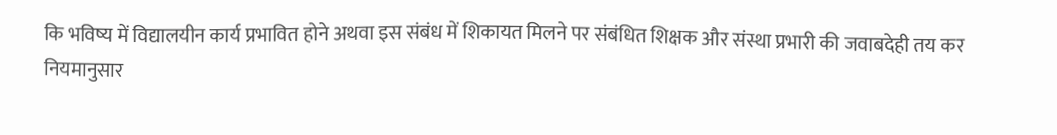कि भविष्य में विद्यालयीन कार्य प्रभावित होने अथवा इस संबंध में शिकायत मिलने पर संबंधित शिक्षक और संस्था प्रभारी की जवाबदेही तय कर नियमानुसार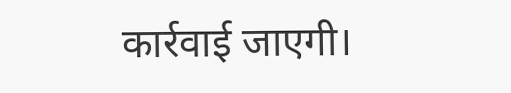कार्रवाई जाएगी।